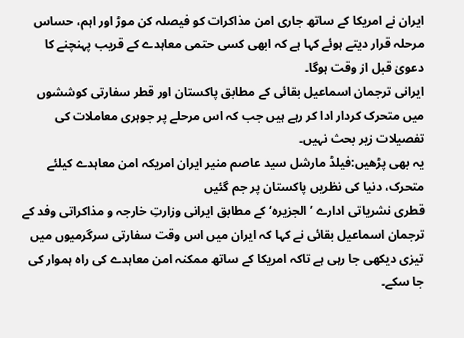ایران نے امریکا کے ساتھ جاری امن مذاکرات کو فیصلہ کن موڑ اور اہم، حساس مرحلہ قرار دیتے ہوئے کہا ہے کہ ابھی کسی حتمی معاہدے کے قریب پہنچنے کا دعویٰ قبل از وقت ہوگا۔
ایرانی ترجمان اسماعیل بقائی کے مطابق پاکستان اور قطر سفارتی کوششوں میں متحرک کردار ادا کر رہے ہیں جب کہ اس مرحلے پر جوہری معاملات کی تفصیلات زیر بحث نہیں۔
یہ بھی پڑھیں:فیلڈ مارشل سید عاصم منیر ایران امریکہ امن معاہدے کیلئے متحرک، دنیا کی نظریں پاکستان پر جم گئیں
قطری نشریاتی ادارے ’الجزیرہ‘ کے مطابق ایرانی وزارتِ خارجہ و مذاکراتی وفد کے ترجمان اسماعیل بقائی نے کہا کہ ایران میں اس وقت سفارتی سرگرمیوں میں تیزی دیکھی جا رہی ہے تاکہ امریکا کے ساتھ ممکنہ امن معاہدے کی راہ ہموار کی جا سکے۔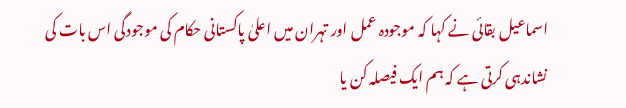اسماعیل بقائی نے کہا کہ موجودہ عمل اور تہران میں اعلیٰ پاکستانی حکام کی موجودگی اس بات کی نشاندہی کرتی ہے کہ ہم ایک فیصلہ کن یا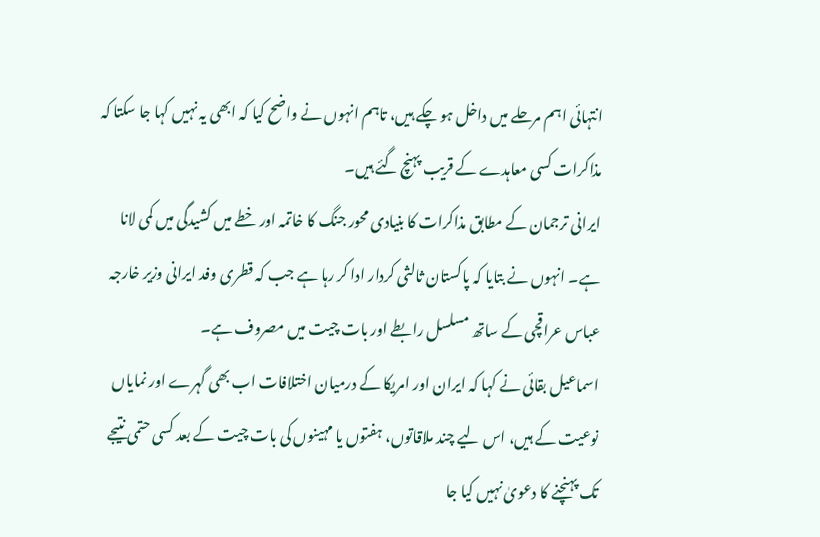انتہائی اہم مرحلے میں داخل ہو چکے ہیں، تاہم انہوں نے واضح کیا کہ ابھی یہ نہیں کہا جا سکتا کہ مذاکرات کسی معاہدے کے قریب پہنچ گئے ہیں۔
ایرانی ترجمان کے مطابق مذاکرات کا بنیادی محور جنگ کا خاتمہ اور خطے میں کشیدگی میں کمی لانا ہے۔ انہوں نے بتایا کہ پاکستان ثالثی کردار ادا کر رہا ہے جب کہ قطری وفد ایرانی وزیر خارجہ عباس عراقچی کے ساتھ مسلسل رابطے اور بات چیت میں مصروف ہے۔
اسماعیل بقائی نے کہا کہ ایران اور امریکا کے درمیان اختلافات اب بھی گہرے اور نمایاں نوعیت کے ہیں، اس لیے چند ملاقاتوں، ہفتوں یا مہینوں کی بات چیت کے بعد کسی حتمی نتیجے تک پہنچنے کا دعویٰ نہیں کیا جا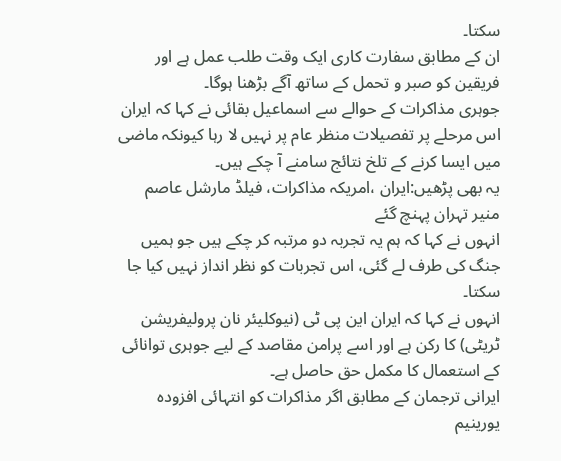سکتا۔
ان کے مطابق سفارت کاری ایک وقت طلب عمل ہے اور فریقین کو صبر و تحمل کے ساتھ آگے بڑھنا ہوگا۔
جوہری مذاکرات کے حوالے سے اسماعیل بقائی نے کہا کہ ایران اس مرحلے پر تفصیلات منظر عام پر نہیں لا رہا کیونکہ ماضی میں ایسا کرنے کے تلخ نتائج سامنے آ چکے ہیں۔
یہ بھی پڑھیں:ایران ،امریکہ مذاکرات، فیلڈ مارشل عاصم منیر تہران پہنچ گئے
انہوں نے کہا کہ ہم یہ تجربہ دو مرتبہ کر چکے ہیں جو ہمیں جنگ کی طرف لے گئی، اس تجربات کو نظر انداز نہیں کیا جا سکتا۔
انہوں نے کہا کہ ایران این پی ٹی (نیوکلیئر نان پرولیفریشن ٹریٹی) کا رکن ہے اور اسے پرامن مقاصد کے لیے جوہری توانائی کے استعمال کا مکمل حق حاصل ہے۔
ایرانی ترجمان کے مطابق اگر مذاکرات کو انتہائی افزودہ یورینیم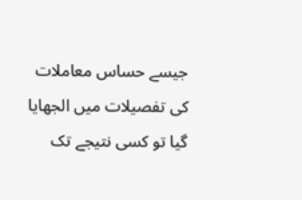جیسے حساس معاملات کی تفصیلات میں الجھایا گیا تو کسی نتیجے تک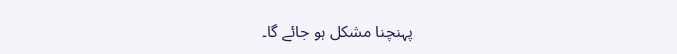پہنچنا مشکل ہو جائے گا۔